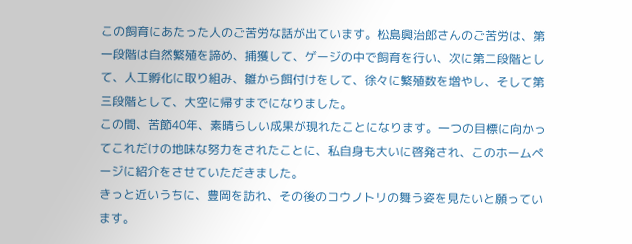この飼育にあたった人のご苦労な話が出ています。松島興治郎さんのご苦労は、第一段階は自然繁殖を諦め、捕獲して、ゲージの中で飼育を行い、次に第二段階として、人工孵化に取り組み、雛から餌付けをして、徐々に繁殖数を増やし、そして第三段階として、大空に帰すまでになりました。
この間、苦節40年、素晴らしい成果が現れたことになります。一つの目標に向かってこれだけの地味な努力をされたことに、私自身も大いに啓発され、このホームページに紹介をさせていただきました。
きっと近いうちに、豊岡を訪れ、その後のコウノトリの舞う姿を見たいと願っています。